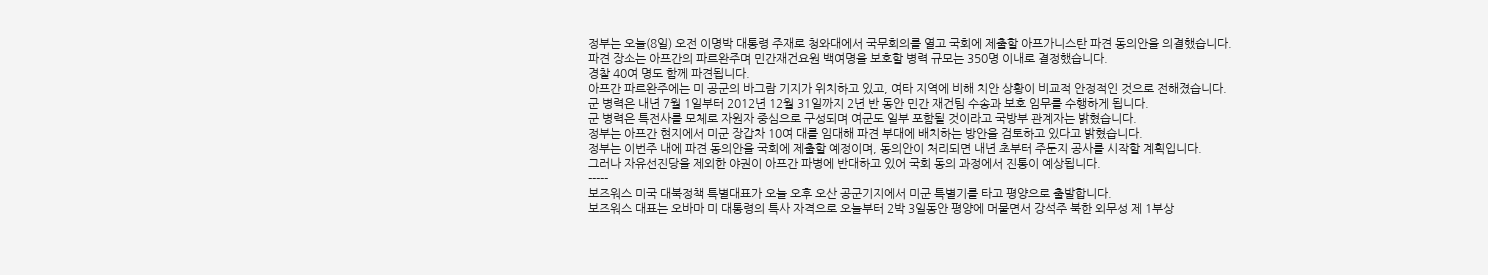정부는 오늘(8일) 오전 이명박 대통령 주재로 청와대에서 국무회의를 열고 국회에 제출할 아프가니스탄 파견 동의안을 의결했습니다.
파견 장소는 아프간의 파르완주며 민간재건요원 백여명을 보호할 병력 규모는 350명 이내로 결정했습니다.
경찰 40여 명도 함께 파견됩니다.
아프간 파르완주에는 미 공군의 바그람 기지가 위치하고 있고, 여타 지역에 비해 치안 상황이 비교적 안정적인 것으로 전해졌습니다.
군 병력은 내년 7월 1일부터 2012년 12월 31일까지 2년 반 동안 민간 재건팀 수송과 보호 임무를 수행하게 됩니다.
군 병력은 특전사를 모체로 자원자 중심으로 구성되며 여군도 일부 포함될 것이라고 국방부 관계자는 밝혔습니다.
정부는 아프간 현지에서 미군 장갑차 10여 대를 임대해 파견 부대에 배치하는 방안을 검토하고 있다고 밝혔습니다.
정부는 이번주 내에 파견 동의안을 국회에 제출할 예정이며, 동의안이 처리되면 내년 초부터 주둔지 공사를 시작할 계획입니다.
그러나 자유선진당을 제외한 야권이 아프간 파병에 반대하고 있어 국회 동의 과정에서 진통이 예상됩니다.
-----
보즈워스 미국 대북정책 특별대표가 오늘 오후 오산 공군기지에서 미군 특별기를 타고 평양으로 출발합니다.
보즈워스 대표는 오바마 미 대통령의 특사 자격으로 오늘부터 2박 3일동안 평양에 머물면서 강석주 북한 외무성 제 1부상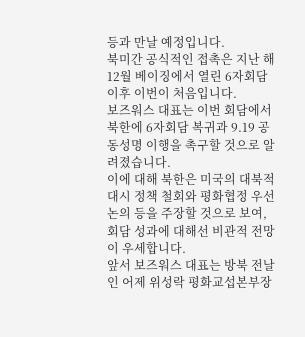등과 만날 예정입니다.
북미간 공식적인 접촉은 지난 해 12월 베이징에서 열린 6자회담 이후 이번이 처음입니다.
보즈워스 대표는 이번 회담에서 북한에 6자회담 복귀과 9.19 공동성명 이행을 촉구할 것으로 알려졌습니다.
이에 대해 북한은 미국의 대북적대시 정책 철회와 평화협정 우선 논의 등을 주장할 것으로 보여, 회담 성과에 대해선 비관적 전망이 우세합니다.
앞서 보즈워스 대표는 방북 전날인 어제 위성락 평화교섭본부장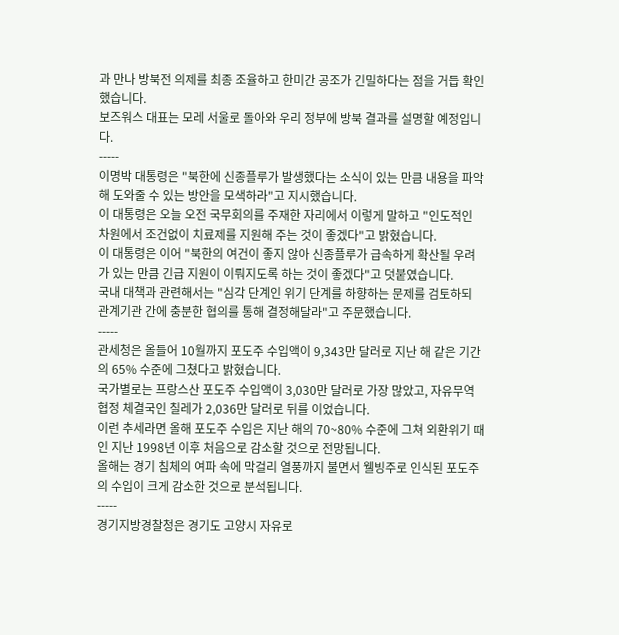과 만나 방북전 의제를 최종 조율하고 한미간 공조가 긴밀하다는 점을 거듭 확인했습니다.
보즈워스 대표는 모레 서울로 돌아와 우리 정부에 방북 결과를 설명할 예정입니다.
-----
이명박 대통령은 "북한에 신종플루가 발생했다는 소식이 있는 만큼 내용을 파악해 도와줄 수 있는 방안을 모색하라"고 지시했습니다.
이 대통령은 오늘 오전 국무회의를 주재한 자리에서 이렇게 말하고 "인도적인 차원에서 조건없이 치료제를 지원해 주는 것이 좋겠다"고 밝혔습니다.
이 대통령은 이어 "북한의 여건이 좋지 않아 신종플루가 급속하게 확산될 우려가 있는 만큼 긴급 지원이 이뤄지도록 하는 것이 좋겠다"고 덧붙였습니다.
국내 대책과 관련해서는 "심각 단계인 위기 단계를 하향하는 문제를 검토하되 관계기관 간에 충분한 협의를 통해 결정해달라"고 주문했습니다.
-----
관세청은 올들어 10월까지 포도주 수입액이 9,343만 달러로 지난 해 같은 기간의 65% 수준에 그쳤다고 밝혔습니다.
국가별로는 프랑스산 포도주 수입액이 3,030만 달러로 가장 많았고, 자유무역협정 체결국인 칠레가 2,036만 달러로 뒤를 이었습니다.
이런 추세라면 올해 포도주 수입은 지난 해의 70~80% 수준에 그쳐 외환위기 때인 지난 1998년 이후 처음으로 감소할 것으로 전망됩니다.
올해는 경기 침체의 여파 속에 막걸리 열풍까지 불면서 웰빙주로 인식된 포도주의 수입이 크게 감소한 것으로 분석됩니다.
-----
경기지방경찰청은 경기도 고양시 자유로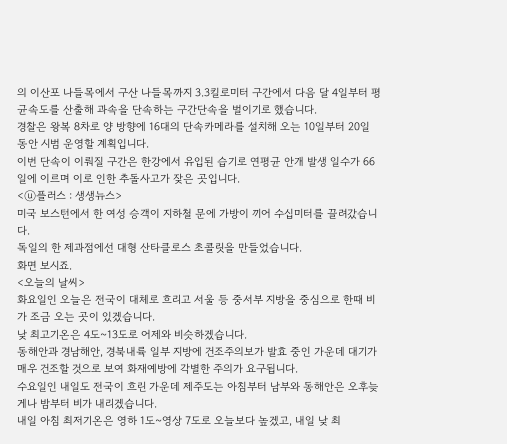의 이산포 나들목에서 구산 나들목까지 3.3킬로미터 구간에서 다음 달 4일부터 평균속도를 산출해 과속을 단속하는 구간단속을 벌이기로 했습니다.
경찰은 왕복 8차로 양 방향에 16대의 단속카메라를 설치해 오는 10일부터 20일 동안 시범 운영할 계획입니다.
이번 단속이 이뤄질 구간은 한강에서 유입된 습기로 연평균 안개 발생 일수가 66일에 이르며 이로 인한 추돌사고가 잦은 곳입니다.
<ⓤ플러스 : 생생뉴스>
미국 보스턴에서 한 여성 승객이 지하철 문에 가방이 끼어 수십미터를 끌려갔습니다.
독일의 한 제과점에선 대형 산타클로스 초콜릿을 만들었습니다.
화면 보시죠.
<오늘의 날씨>
화요일인 오늘은 전국이 대체로 흐리고 서울 등 중서부 지방을 중심으로 한때 비가 조금 오는 곳이 있겠습니다.
낮 최고기온은 4도~13도로 어제와 비슷하겠습니다.
동해안과 경남해안, 경북내륙 일부 지방에 건조주의보가 발효 중인 가운데 대기가 매우 건조할 것으로 보여 화재예방에 각별한 주의가 요구됩니다.
수요일인 내일도 전국이 흐린 가운데 제주도는 아침부터 남부와 동해안은 오후늦게나 밤부터 비가 내리겠습니다.
내일 아침 최저기온은 영하 1도~영상 7도로 오늘보다 높겠고, 내일 낮 최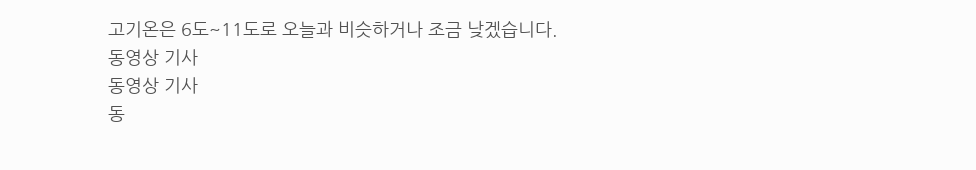고기온은 6도~11도로 오늘과 비슷하거나 조금 낮겠습니다.
동영상 기사
동영상 기사
동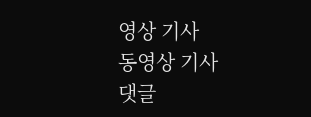영상 기사
동영상 기사
댓글